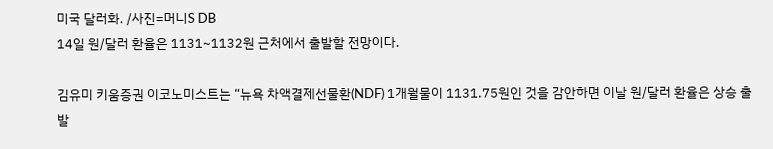미국 달러화. /사진=머니S DB
14일 원/달러 환율은 1131~1132원 근처에서 출발할 전망이다.

김유미 키움증권 이코노미스트는 “뉴욕 차액결제선물환(NDF) 1개월물이 1131.75원인 것을 감안하면 이날 원/달러 환율은 상승 출발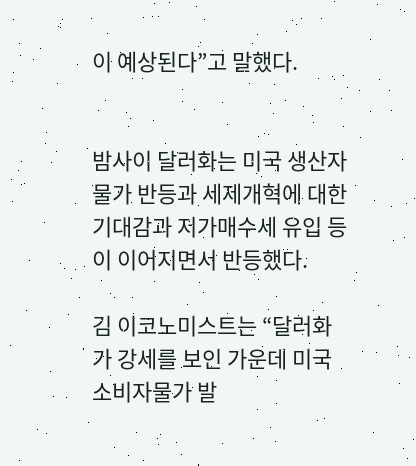이 예상된다”고 말했다.


밤사이 달러화는 미국 생산자물가 반등과 세제개혁에 대한 기대감과 저가매수세 유입 등이 이어지면서 반등했다.

김 이코노미스트는 “달러화가 강세를 보인 가운데 미국 소비자물가 발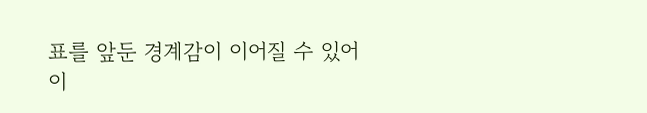표를 앞둔 경계감이 이어질 수 있어 이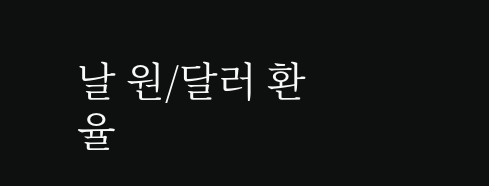날 원/달러 환율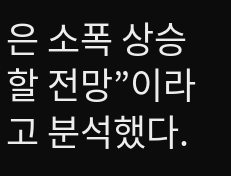은 소폭 상승할 전망”이라고 분석했다.